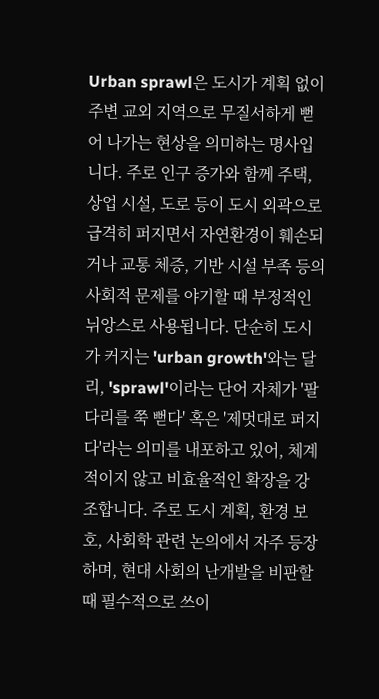Urban sprawl은 도시가 계획 없이 주변 교외 지역으로 무질서하게 뻗어 나가는 현상을 의미하는 명사입니다. 주로 인구 증가와 함께 주택, 상업 시설, 도로 등이 도시 외곽으로 급격히 퍼지면서 자연환경이 훼손되거나 교통 체증, 기반 시설 부족 등의 사회적 문제를 야기할 때 부정적인 뉘앙스로 사용됩니다. 단순히 도시가 커지는 'urban growth'와는 달리, 'sprawl'이라는 단어 자체가 '팔다리를 쭉 뻗다' 혹은 '제멋대로 퍼지다'라는 의미를 내포하고 있어, 체계적이지 않고 비효율적인 확장을 강조합니다. 주로 도시 계획, 환경 보호, 사회학 관련 논의에서 자주 등장하며, 현대 사회의 난개발을 비판할 때 필수적으로 쓰이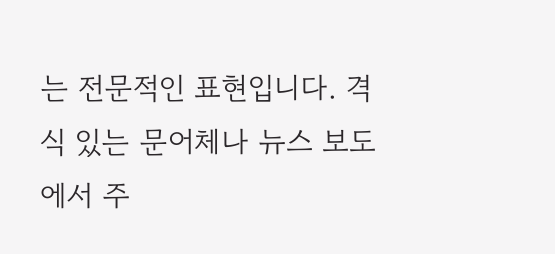는 전문적인 표현입니다. 격식 있는 문어체나 뉴스 보도에서 주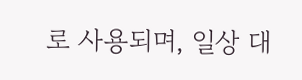로 사용되며, 일상 대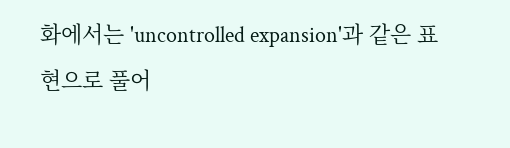화에서는 'uncontrolled expansion'과 같은 표현으로 풀어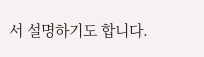서 설명하기도 합니다.